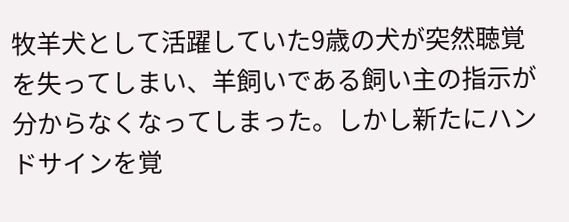牧羊犬として活躍していた9歳の犬が突然聴覚を失ってしまい、羊飼いである飼い主の指示が分からなくなってしまった。しかし新たにハンドサインを覚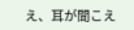え、耳が聞こえ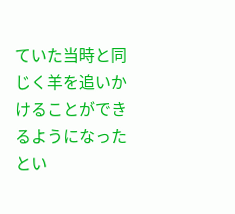ていた当時と同じく羊を追いかけることができるようになったとい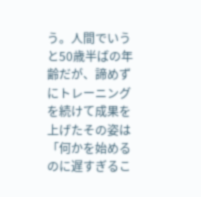う。人間でいうと50歳半ばの年齢だが、諦めずにトレーニングを続けて成果を上げたその姿は「何かを始めるのに遅すぎるこ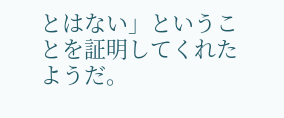とはない」ということを証明してくれたようだ。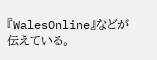『WalesOnline』などが伝えている。